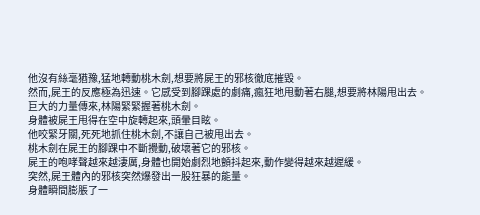他沒有絲毫猶豫,猛地轉動桃木劍,想要將屍王的邪核徹底摧毀。
然而,屍王的反應極為迅速。它感受到腳踝處的劇痛,瘋狂地甩動著右腿,想要將林陽甩出去。
巨大的力量傳來,林陽緊緊握著桃木劍。
身體被屍王甩得在空中旋轉起來,頭暈目眩。
他咬緊牙關,死死地抓住桃木劍,不讓自己被甩出去。
桃木劍在屍王的腳踝中不斷攪動,破壞著它的邪核。
屍王的咆哮聲越來越淒厲,身體也開始劇烈地顫抖起來,動作變得越來越遲緩。
突然,屍王體內的邪核突然爆發出一股狂暴的能量。
身體瞬間膨脹了一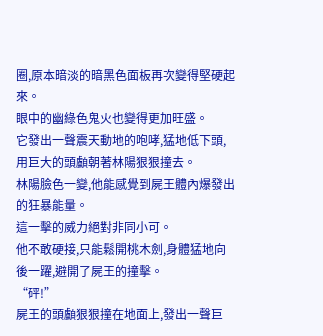圈,原本暗淡的暗黑色面板再次變得堅硬起來。
眼中的幽綠色鬼火也變得更加旺盛。
它發出一聲震天動地的咆哮,猛地低下頭,用巨大的頭顱朝著林陽狠狠撞去。
林陽臉色一變,他能感覺到屍王體內爆發出的狂暴能量。
這一擊的威力絕對非同小可。
他不敢硬接,只能鬆開桃木劍,身體猛地向後一躍,避開了屍王的撞擊。
“砰!”
屍王的頭顱狠狠撞在地面上,發出一聲巨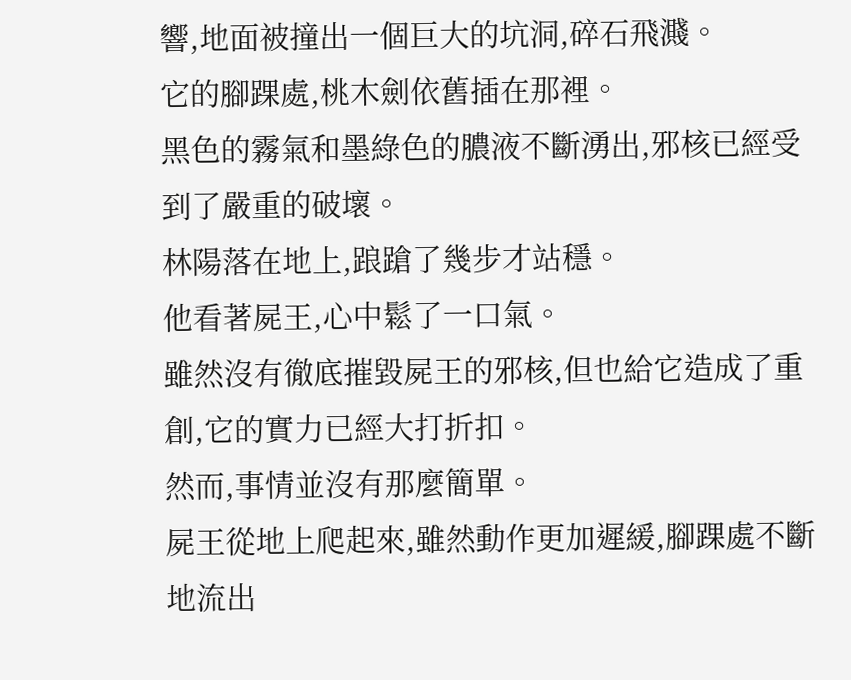響,地面被撞出一個巨大的坑洞,碎石飛濺。
它的腳踝處,桃木劍依舊插在那裡。
黑色的霧氣和墨綠色的膿液不斷湧出,邪核已經受到了嚴重的破壞。
林陽落在地上,踉蹌了幾步才站穩。
他看著屍王,心中鬆了一口氣。
雖然沒有徹底摧毀屍王的邪核,但也給它造成了重創,它的實力已經大打折扣。
然而,事情並沒有那麼簡單。
屍王從地上爬起來,雖然動作更加遲緩,腳踝處不斷地流出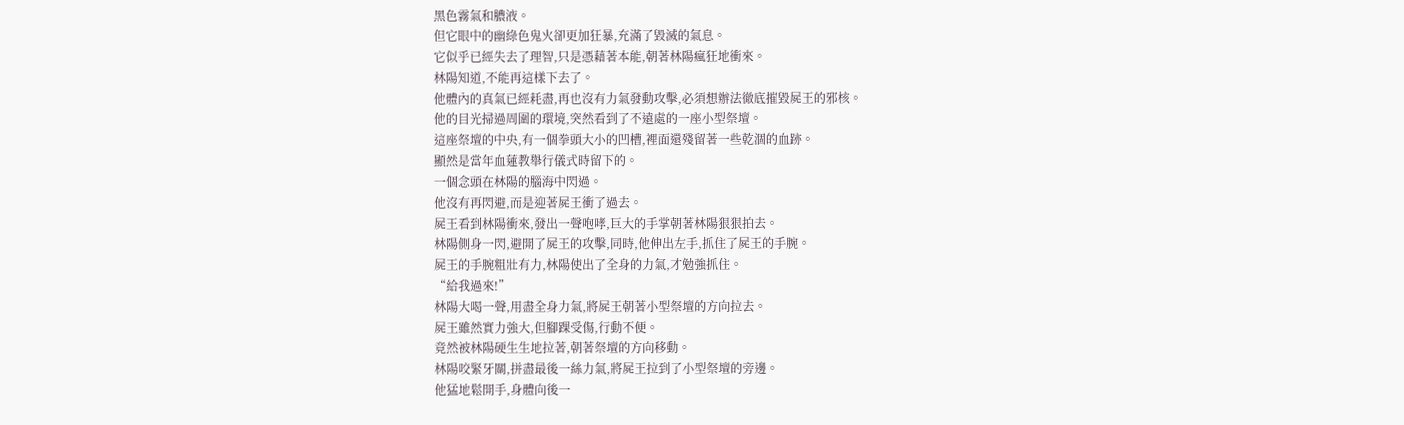黑色霧氣和膿液。
但它眼中的幽綠色鬼火卻更加狂暴,充滿了毀滅的氣息。
它似乎已經失去了理智,只是憑藉著本能,朝著林陽瘋狂地衝來。
林陽知道,不能再這樣下去了。
他體內的真氣已經耗盡,再也沒有力氣發動攻擊,必須想辦法徹底摧毀屍王的邪核。
他的目光掃過周圍的環境,突然看到了不遠處的一座小型祭壇。
這座祭壇的中央,有一個拳頭大小的凹槽,裡面還殘留著一些乾涸的血跡。
顯然是當年血蓮教舉行儀式時留下的。
一個念頭在林陽的腦海中閃過。
他沒有再閃避,而是迎著屍王衝了過去。
屍王看到林陽衝來,發出一聲咆哮,巨大的手掌朝著林陽狠狠拍去。
林陽側身一閃,避開了屍王的攻擊,同時,他伸出左手,抓住了屍王的手腕。
屍王的手腕粗壯有力,林陽使出了全身的力氣,才勉強抓住。
“給我過來!”
林陽大喝一聲,用盡全身力氣,將屍王朝著小型祭壇的方向拉去。
屍王雖然實力強大,但腳踝受傷,行動不便。
竟然被林陽硬生生地拉著,朝著祭壇的方向移動。
林陽咬緊牙關,拼盡最後一絲力氣,將屍王拉到了小型祭壇的旁邊。
他猛地鬆開手,身體向後一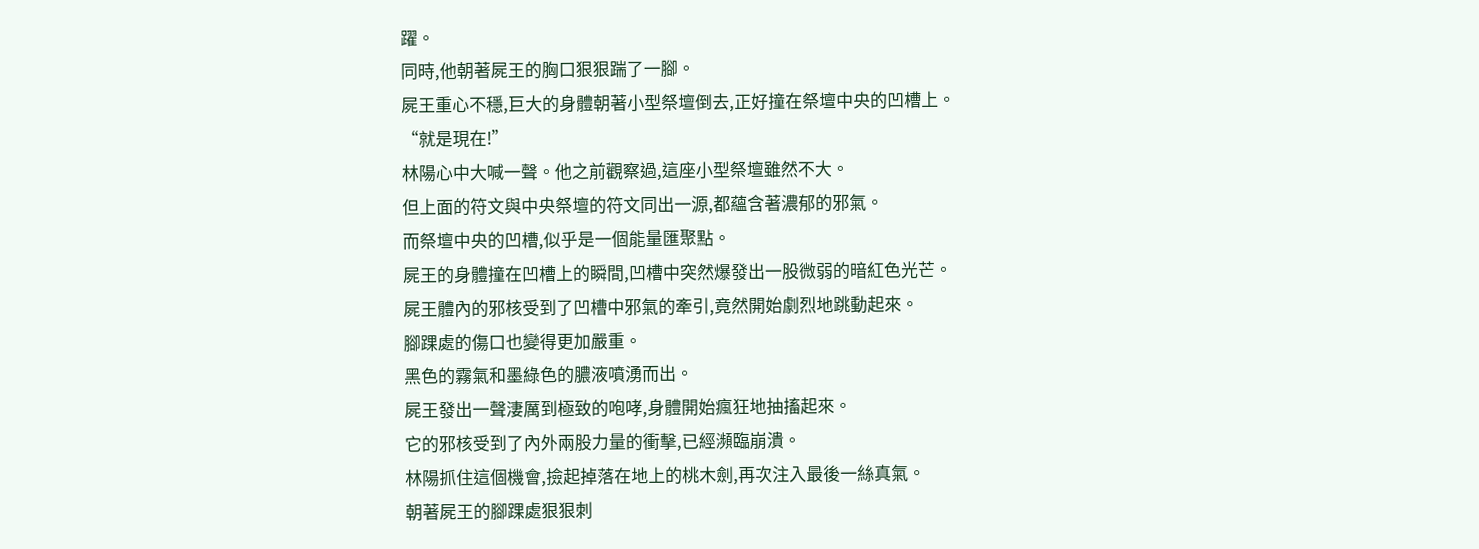躍。
同時,他朝著屍王的胸口狠狠踹了一腳。
屍王重心不穩,巨大的身體朝著小型祭壇倒去,正好撞在祭壇中央的凹槽上。
“就是現在!”
林陽心中大喊一聲。他之前觀察過,這座小型祭壇雖然不大。
但上面的符文與中央祭壇的符文同出一源,都蘊含著濃郁的邪氣。
而祭壇中央的凹槽,似乎是一個能量匯聚點。
屍王的身體撞在凹槽上的瞬間,凹槽中突然爆發出一股微弱的暗紅色光芒。
屍王體內的邪核受到了凹槽中邪氣的牽引,竟然開始劇烈地跳動起來。
腳踝處的傷口也變得更加嚴重。
黑色的霧氣和墨綠色的膿液噴湧而出。
屍王發出一聲淒厲到極致的咆哮,身體開始瘋狂地抽搐起來。
它的邪核受到了內外兩股力量的衝擊,已經瀕臨崩潰。
林陽抓住這個機會,撿起掉落在地上的桃木劍,再次注入最後一絲真氣。
朝著屍王的腳踝處狠狠刺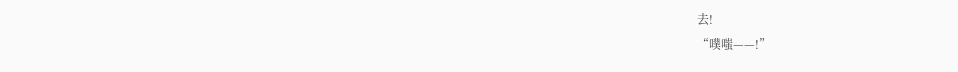去!
“噗嗤——!”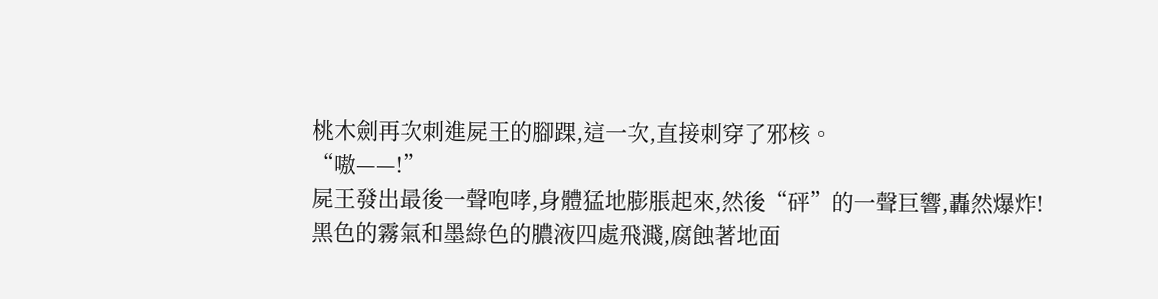桃木劍再次刺進屍王的腳踝,這一次,直接刺穿了邪核。
“嗷——!”
屍王發出最後一聲咆哮,身體猛地膨脹起來,然後“砰”的一聲巨響,轟然爆炸!
黑色的霧氣和墨綠色的膿液四處飛濺,腐蝕著地面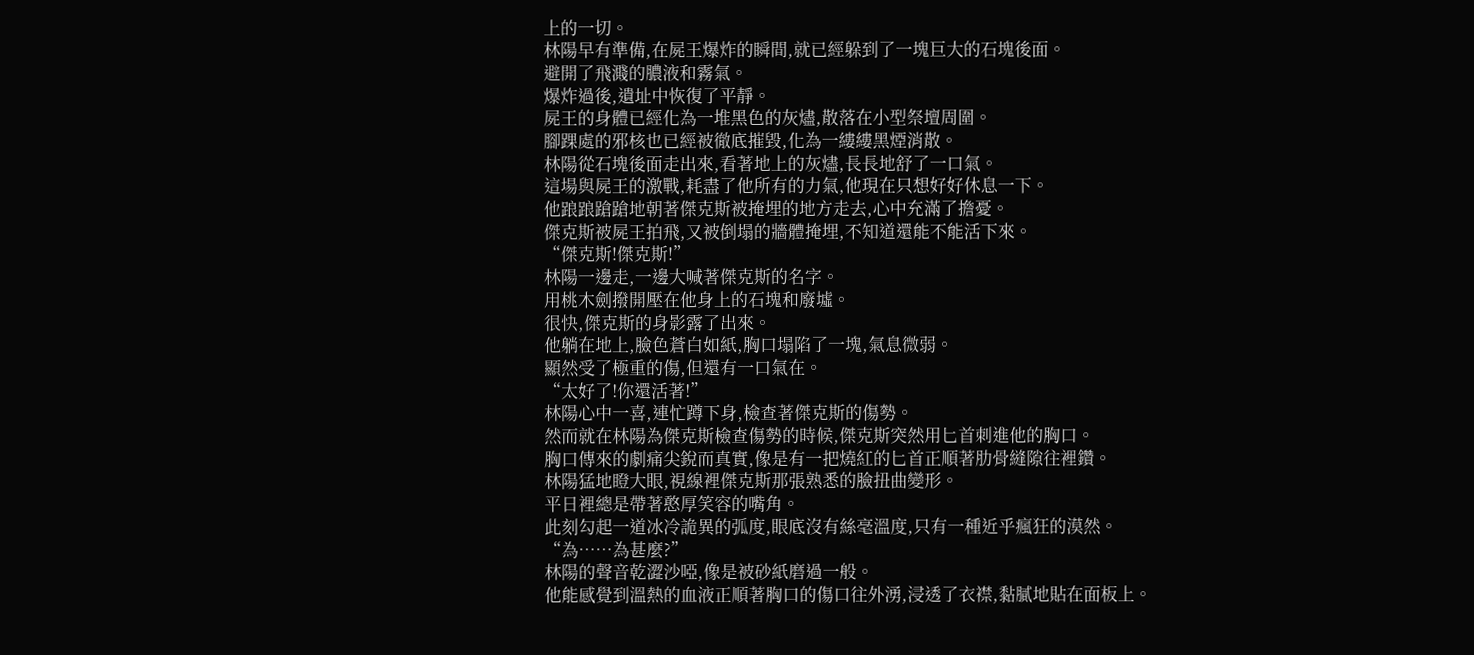上的一切。
林陽早有準備,在屍王爆炸的瞬間,就已經躲到了一塊巨大的石塊後面。
避開了飛濺的膿液和霧氣。
爆炸過後,遺址中恢復了平靜。
屍王的身體已經化為一堆黑色的灰燼,散落在小型祭壇周圍。
腳踝處的邪核也已經被徹底摧毀,化為一縷縷黑煙消散。
林陽從石塊後面走出來,看著地上的灰燼,長長地舒了一口氣。
這場與屍王的激戰,耗盡了他所有的力氣,他現在只想好好休息一下。
他踉踉蹌蹌地朝著傑克斯被掩埋的地方走去,心中充滿了擔憂。
傑克斯被屍王拍飛,又被倒塌的牆體掩埋,不知道還能不能活下來。
“傑克斯!傑克斯!”
林陽一邊走,一邊大喊著傑克斯的名字。
用桃木劍撥開壓在他身上的石塊和廢墟。
很快,傑克斯的身影露了出來。
他躺在地上,臉色蒼白如紙,胸口塌陷了一塊,氣息微弱。
顯然受了極重的傷,但還有一口氣在。
“太好了!你還活著!”
林陽心中一喜,連忙蹲下身,檢查著傑克斯的傷勢。
然而就在林陽為傑克斯檢查傷勢的時候,傑克斯突然用匕首刺進他的胸口。
胸口傳來的劇痛尖銳而真實,像是有一把燒紅的匕首正順著肋骨縫隙往裡鑽。
林陽猛地瞪大眼,視線裡傑克斯那張熟悉的臉扭曲變形。
平日裡總是帶著憨厚笑容的嘴角。
此刻勾起一道冰冷詭異的弧度,眼底沒有絲毫溫度,只有一種近乎瘋狂的漠然。
“為……為甚麼?”
林陽的聲音乾澀沙啞,像是被砂紙磨過一般。
他能感覺到溫熱的血液正順著胸口的傷口往外湧,浸透了衣襟,黏膩地貼在面板上。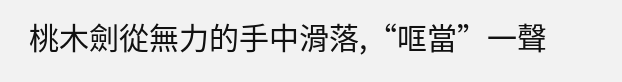桃木劍從無力的手中滑落,“哐當”一聲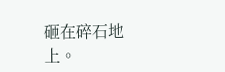砸在碎石地上。